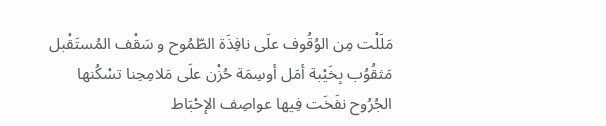مَلَلْت مِن الوُقُوف علَى نافِذَة الطّمُوح و سَقْف المُستَقْبل مَثقُوُب بِخَيْبة أمَل أوسِمَة حُزْن علَى مَلامِحِنا تسْكُنها الجُرُوح نفَخَت فِيها عواصِف الإحْبَاط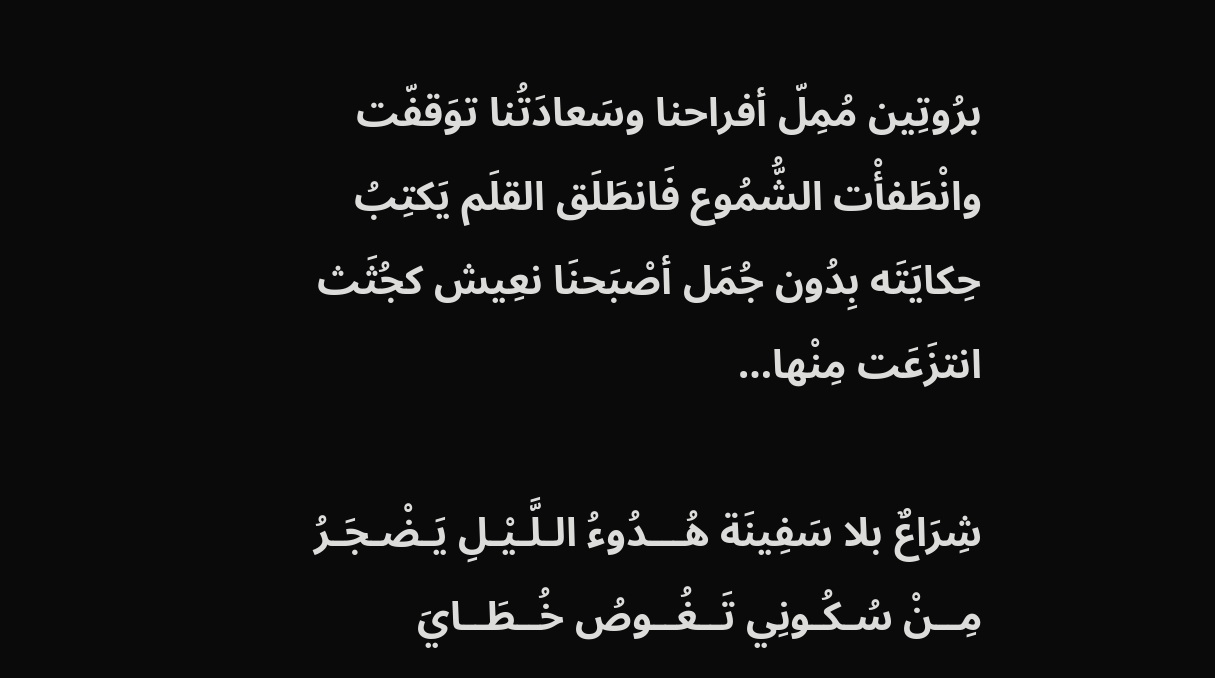برُوتِين مُمِلّ أفراحنا وسَعادَتُنا توَقفّت وانْطَفأْت الشُّمُوع فَانطَلَق القلَم يَكتِبُ حِكايَتَه بِدُون جُمَل أصْبَحنَا نعِيش كجُثَث انتزَعَت مِنْها…

شِرَاعٌ بلا سَفِينَة هُـــدُوءُ الـلَّـيْـلِ يَـضْـجَـرُ مِــنْ سُـكُـونِي تَــغُــوصُ خُــطَــايَ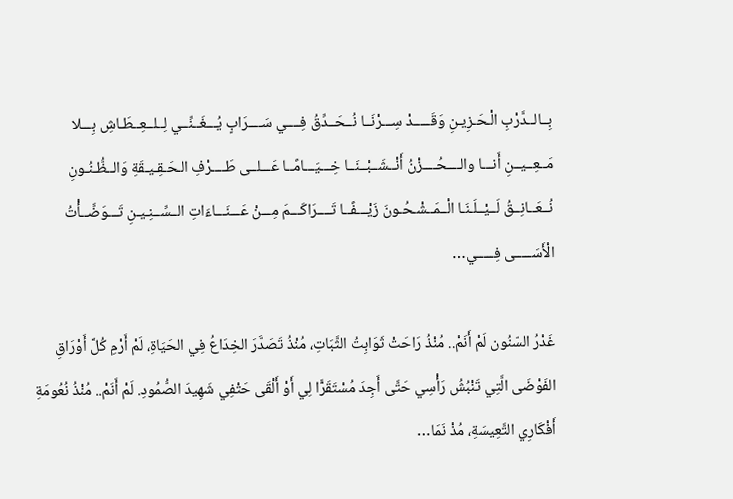بِــالــدَّرْبِ الْـحَـزِيـنِ وَقَـــــدْ سِـــرْنَــا نُــحَــدِّقُ فِــــي سَــــرَابٍ يُـــغَــنِّــي لِــلــعِــطَـاشِ بِـــلا مَــعِــيــنِ أَنـــا والــــحُــــزْنُ أَنْــشَــبْــنَــا خِـــيَـــامًــا عَـــلــى طَــــرْفِ الـحَـقِـيـقَةِ وَالــظُّـنُـونِ نُــعَــانِــقُ لَــيْــلَـنَـا الْــمَــشْـحُـونَ زَيْـــفًــا تَــــرَاكَـــمَ مِـــنْ عَـــنَـــاءَاتِ الــسِّــنِـيـنِ تَـــوَضَّــأْتُ الْأَسَـــــى فِـــــي…

غَدْرُ السّنُون لَمْ أَنَمْ.. مُنْذُ رَاحَتْ ثَوَابِتُ الثَّبَاتِ، مُنْذُ تَصَدَّرَ الخِدَاعُ فِي الحَيَاةِ، لَمْ أَرْمِ كُلَّ أَوْرَاقِ الفَوْضَى الَّتِي تَنْبُشُ رَأْسِي حَتَّى أَجِدَ مُسْتَقَرًّا لِي أَوْ أَلْقَى حَتْفِي شَهِيدَ الصُّمُودِ. لَمْ أَنَمْ.. مُنْذُ نُعُومَةِ أَفْكَارِي التَّعِيسَةِ، مُذْ نَمَا…